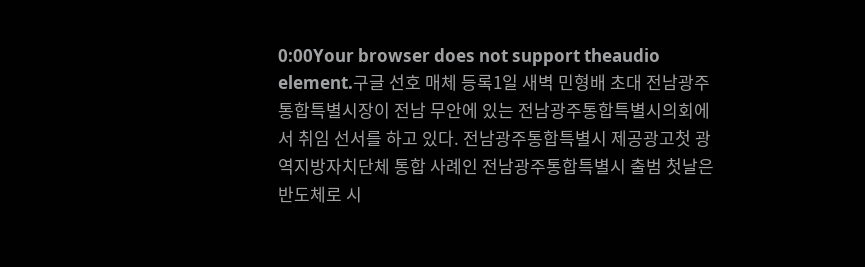0:00Your browser does not support theaudio element.구글 선호 매체 등록1일 새벽 민형배 초대 전남광주통합특별시장이 전남 무안에 있는 전남광주통합특별시의회에서 취임 선서를 하고 있다. 전남광주통합특별시 제공광고첫 광역지방자치단체 통합 사례인 전남광주통합특별시 출범 첫날은 반도체로 시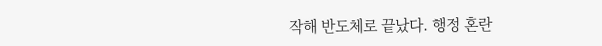작해 반도체로 끝났다. 행정 혼란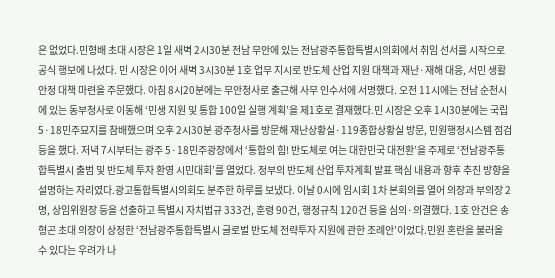은 없었다.민형배 초대 시장은 1일 새벽 2시30분 전남 무안에 있는 전남광주통합특별시의회에서 취임 선서를 시작으로 공식 행보에 나섰다. 민 시장은 이어 새벽 3시30분 1호 업무 지시로 반도체 산업 지원 대책과 재난·재해 대응, 서민 생활 안정 대책 마련을 주문했다. 아침 8시20분에는 무안청사로 출근해 사무 인수서에 서명했다. 오전 11시에는 전남 순천시에 있는 동부청사로 이동해 ‘민생 지원 및 통합 100일 실행 계획’을 제1호로 결재했다.민 시장은 오후 1시30분에는 국립5·18민주묘지를 참배했으며 오후 2시30분 광주청사를 방문해 재난상황실·119종합상황실 방문, 민원행정시스템 점검 등을 했다. 저녁 7시부터는 광주 5·18민주광장에서 ‘통합의 힘! 반도체로 여는 대한민국 대전환’을 주제로 ‘전남광주통합특별시 출범 및 반도체 투자 환영 시민대회’를 열었다. 정부의 반도체 산업 투자계획 발표 핵심 내용과 향후 추진 방향을 설명하는 자리였다.광고통합특별시의회도 분주한 하루를 보냈다. 이날 0시에 임시회 1차 본회의를 열어 의장과 부의장 2명, 상임위원장 등을 선출하고 특별시 자치법규 333건, 훈령 90건, 행정규칙 120건 등을 심의·의결했다. 1호 안건은 송형곤 초대 의장이 상정한 ‘전남광주통합특별시 글로벌 반도체 전략투자 지원에 관한 조례안’이었다.민원 혼란을 불러올 수 있다는 우려가 나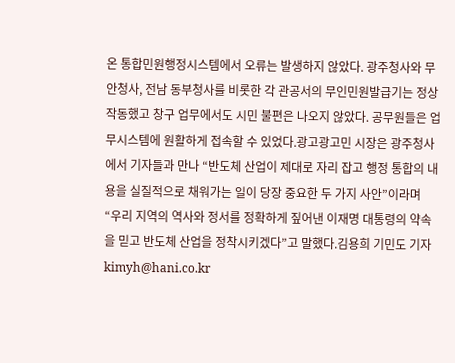온 통합민원행정시스템에서 오류는 발생하지 않았다. 광주청사와 무안청사, 전남 동부청사를 비롯한 각 관공서의 무인민원발급기는 정상 작동했고 창구 업무에서도 시민 불편은 나오지 않았다. 공무원들은 업무시스템에 원활하게 접속할 수 있었다.광고광고민 시장은 광주청사에서 기자들과 만나 “반도체 산업이 제대로 자리 잡고 행정 통합의 내용을 실질적으로 채워가는 일이 당장 중요한 두 가지 사안”이라며 “우리 지역의 역사와 정서를 정확하게 짚어낸 이재명 대통령의 약속을 믿고 반도체 산업을 정착시키겠다”고 말했다.김용희 기민도 기자 kimyh@hani.co.kr